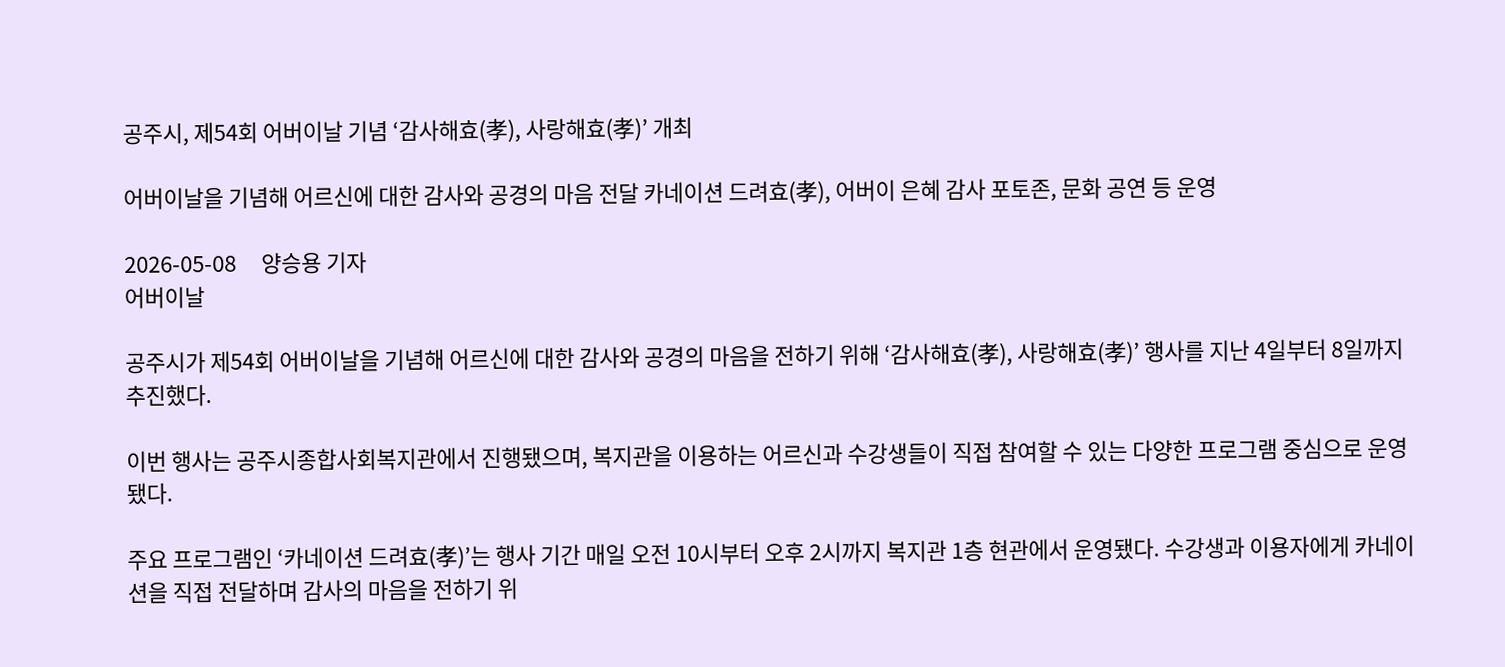공주시, 제54회 어버이날 기념 ‘감사해효(孝), 사랑해효(孝)’ 개최

어버이날을 기념해 어르신에 대한 감사와 공경의 마음 전달 카네이션 드려효(孝), 어버이 은혜 감사 포토존, 문화 공연 등 운영

2026-05-08     양승용 기자
어버이날

공주시가 제54회 어버이날을 기념해 어르신에 대한 감사와 공경의 마음을 전하기 위해 ‘감사해효(孝), 사랑해효(孝)’ 행사를 지난 4일부터 8일까지 추진했다.

이번 행사는 공주시종합사회복지관에서 진행됐으며, 복지관을 이용하는 어르신과 수강생들이 직접 참여할 수 있는 다양한 프로그램 중심으로 운영됐다.

주요 프로그램인 ‘카네이션 드려효(孝)’는 행사 기간 매일 오전 10시부터 오후 2시까지 복지관 1층 현관에서 운영됐다. 수강생과 이용자에게 카네이션을 직접 전달하며 감사의 마음을 전하기 위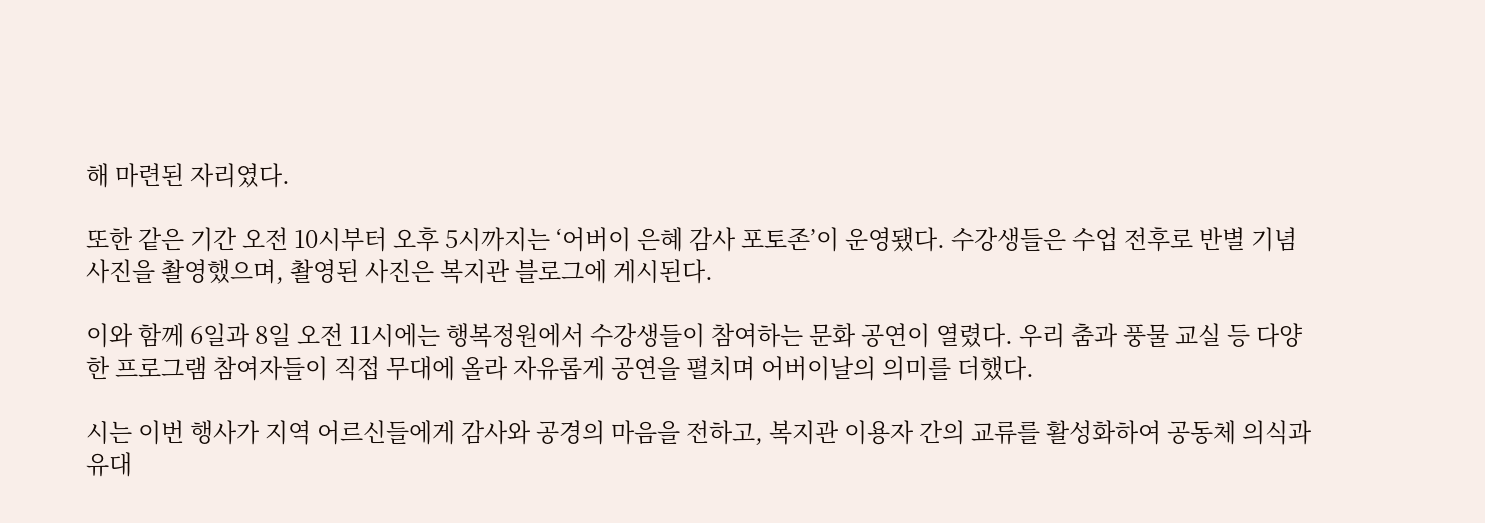해 마련된 자리였다.

또한 같은 기간 오전 10시부터 오후 5시까지는 ‘어버이 은혜 감사 포토존’이 운영됐다. 수강생들은 수업 전후로 반별 기념사진을 촬영했으며, 촬영된 사진은 복지관 블로그에 게시된다.

이와 함께 6일과 8일 오전 11시에는 행복정원에서 수강생들이 참여하는 문화 공연이 열렸다. 우리 춤과 풍물 교실 등 다양한 프로그램 참여자들이 직접 무대에 올라 자유롭게 공연을 펼치며 어버이날의 의미를 더했다.

시는 이번 행사가 지역 어르신들에게 감사와 공경의 마음을 전하고, 복지관 이용자 간의 교류를 활성화하여 공동체 의식과 유대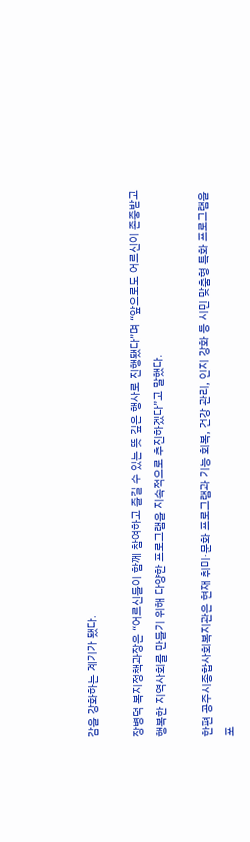감을 강화하는 계기가 됐다.

장병덕 복지정책과장은 “어르신들이 함께 참여하고 즐길 수 있는 뜻 깊은 행사로 진행됐다”며 “앞으로도 어르신이 존중받고 행복한 지역사회를 만들기 위해 다양한 프로그램을 지속적으로 추진하겠다”고 말했다.

한편 공주시종합사회복지관은 현재 취미·문화 프로그램과 기능 회복, 건강 관리, 인지 강화 등 시민 맞춤형 특화 프로그램을 포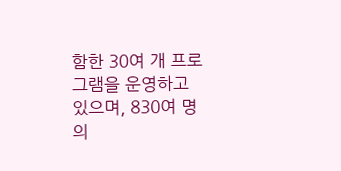함한 30여 개 프로그램을 운영하고 있으며, 830여 명의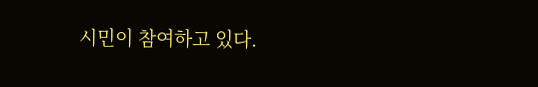시민이 참여하고 있다.